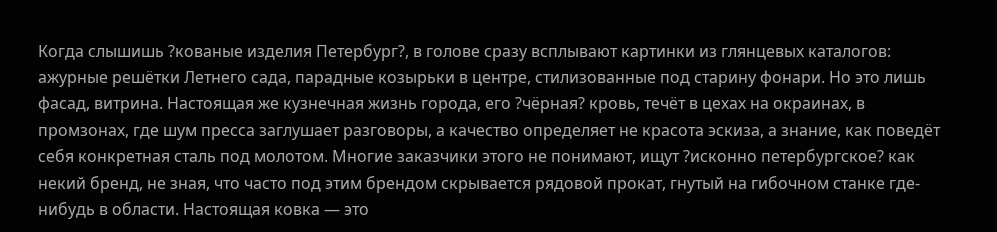Когда слышишь ?кованые изделия Петербург?, в голове сразу всплывают картинки из глянцевых каталогов: ажурные решётки Летнего сада, парадные козырьки в центре, стилизованные под старину фонари. Но это лишь фасад, витрина. Настоящая же кузнечная жизнь города, его ?чёрная? кровь, течёт в цехах на окраинах, в промзонах, где шум пресса заглушает разговоры, а качество определяет не красота эскиза, а знание, как поведёт себя конкретная сталь под молотом. Многие заказчики этого не понимают, ищут ?исконно петербургское? как некий бренд, не зная, что часто под этим брендом скрывается рядовой прокат, гнутый на гибочном станке где-нибудь в области. Настоящая ковка — это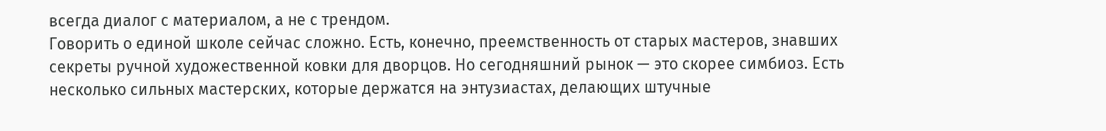всегда диалог с материалом, а не с трендом.
Говорить о единой школе сейчас сложно. Есть, конечно, преемственность от старых мастеров, знавших секреты ручной художественной ковки для дворцов. Но сегодняшний рынок — это скорее симбиоз. Есть несколько сильных мастерских, которые держатся на энтузиастах, делающих штучные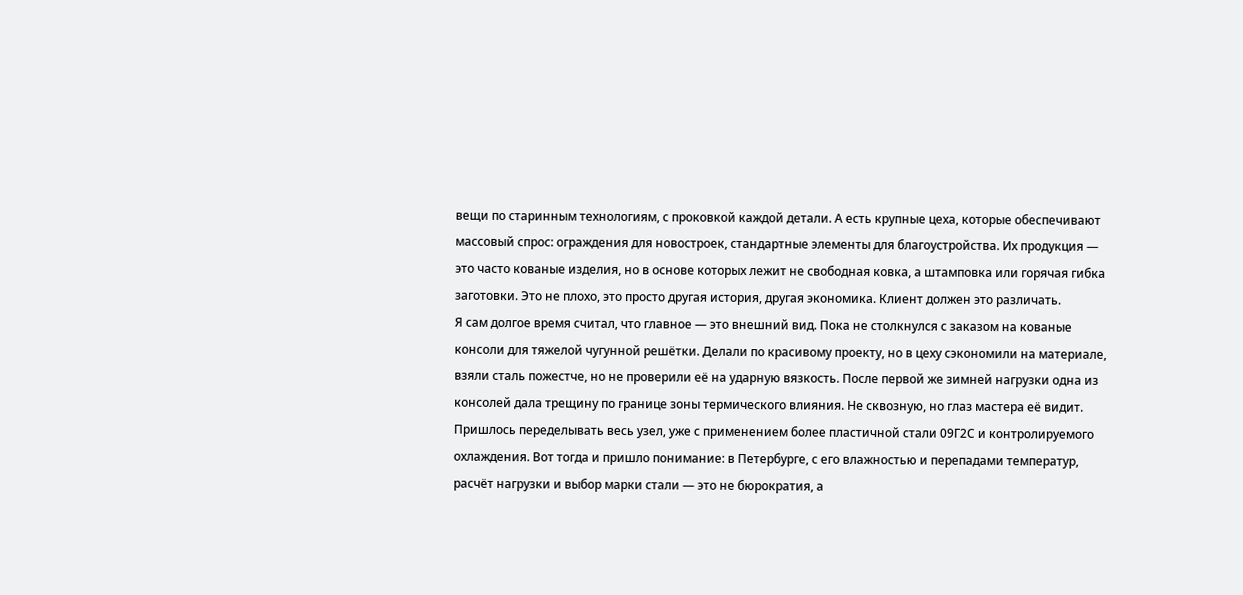вещи по старинным технологиям, с проковкой каждой детали. А есть крупные цеха, которые обеспечивают массовый спрос: ограждения для новостроек, стандартные элементы для благоустройства. Их продукция — это часто кованые изделия, но в основе которых лежит не свободная ковка, а штамповка или горячая гибка заготовки. Это не плохо, это просто другая история, другая экономика. Клиент должен это различать.
Я сам долгое время считал, что главное — это внешний вид. Пока не столкнулся с заказом на кованые консоли для тяжелой чугунной решётки. Делали по красивому проекту, но в цеху сэкономили на материале, взяли сталь пожестче, но не проверили её на ударную вязкость. После первой же зимней нагрузки одна из консолей дала трещину по границе зоны термического влияния. Не сквозную, но глаз мастера её видит. Пришлось переделывать весь узел, уже с применением более пластичной стали 09Г2С и контролируемого охлаждения. Вот тогда и пришло понимание: в Петербурге, с его влажностью и перепадами температур, расчёт нагрузки и выбор марки стали — это не бюрократия, а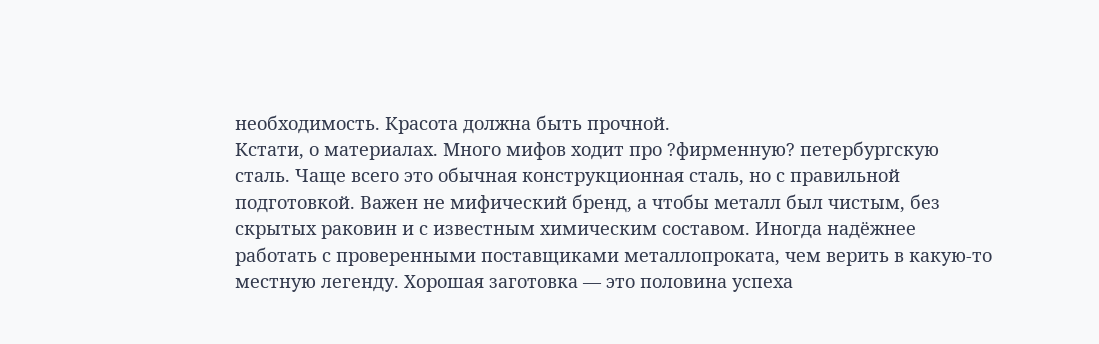необходимость. Красота должна быть прочной.
Кстати, о материалах. Много мифов ходит про ?фирменную? петербургскую сталь. Чаще всего это обычная конструкционная сталь, но с правильной подготовкой. Важен не мифический бренд, а чтобы металл был чистым, без скрытых раковин и с известным химическим составом. Иногда надёжнее работать с проверенными поставщиками металлопроката, чем верить в какую-то местную легенду. Хорошая заготовка — это половина успеха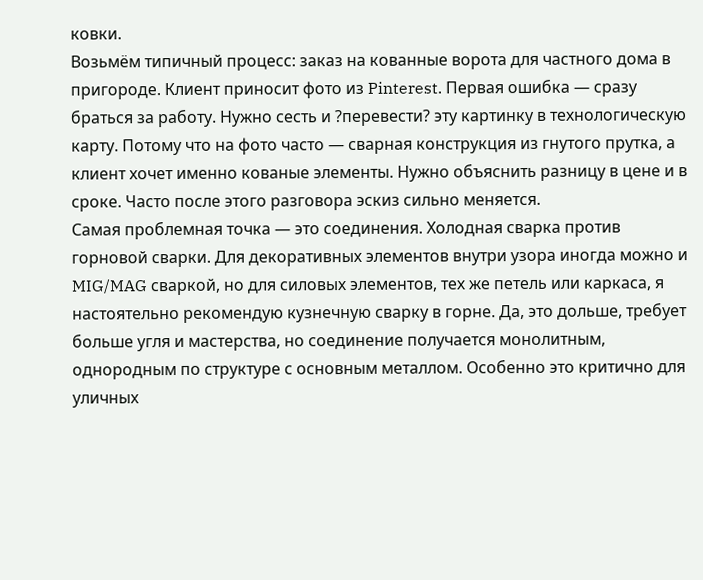ковки.
Возьмём типичный процесс: заказ на кованные ворота для частного дома в пригороде. Клиент приносит фото из Pinterest. Первая ошибка — сразу браться за работу. Нужно сесть и ?перевести? эту картинку в технологическую карту. Потому что на фото часто — сварная конструкция из гнутого прутка, а клиент хочет именно кованые элементы. Нужно объяснить разницу в цене и в сроке. Часто после этого разговора эскиз сильно меняется.
Самая проблемная точка — это соединения. Холодная сварка против горновой сварки. Для декоративных элементов внутри узора иногда можно и MIG/MAG сваркой, но для силовых элементов, тех же петель или каркаса, я настоятельно рекомендую кузнечную сварку в горне. Да, это дольше, требует больше угля и мастерства, но соединение получается монолитным, однородным по структуре с основным металлом. Особенно это критично для уличных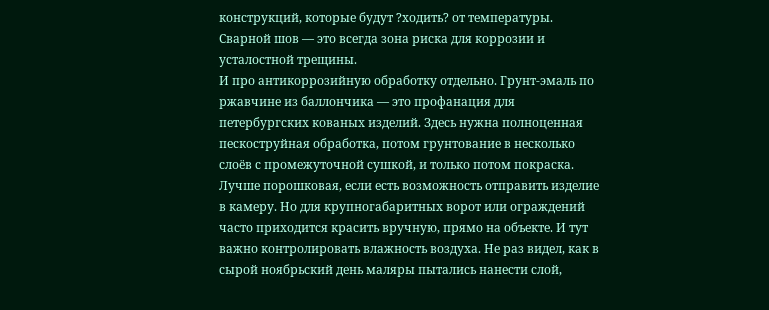конструкций, которые будут ?ходить? от температуры. Сварной шов — это всегда зона риска для коррозии и усталостной трещины.
И про антикоррозийную обработку отдельно. Грунт-эмаль по ржавчине из баллончика — это профанация для петербургских кованых изделий. Здесь нужна полноценная пескоструйная обработка, потом грунтование в несколько слоёв с промежуточной сушкой, и только потом покраска. Лучше порошковая, если есть возможность отправить изделие в камеру. Но для крупногабаритных ворот или ограждений часто приходится красить вручную, прямо на объекте. И тут важно контролировать влажность воздуха. Не раз видел, как в сырой ноябрьский день маляры пытались нанести слой,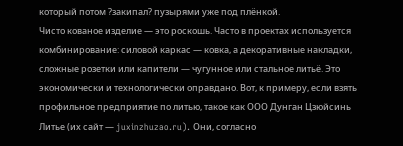который потом ?закипал? пузырями уже под плёнкой.
Чисто кованое изделие — это роскошь. Часто в проектах используется комбинирование: силовой каркас — ковка, а декоративные накладки, сложные розетки или капители — чугунное или стальное литьё. Это экономически и технологически оправдано. Вот, к примеру, если взять профильное предприятие по литью, такое как ООО Дунган Цзюйсинь Литье (их сайт — juxinzhuzao.ru). Они, согласно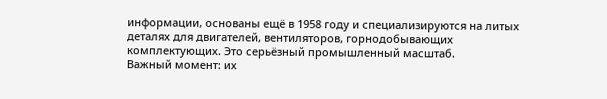информации, основаны ещё в 1958 году и специализируются на литых деталях для двигателей, вентиляторов, горнодобывающих комплектующих. Это серьёзный промышленный масштаб.
Важный момент: их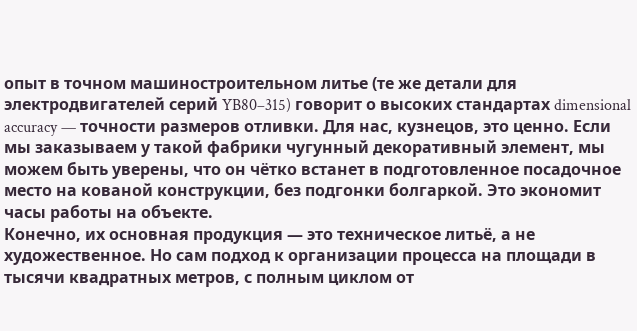опыт в точном машиностроительном литье (те же детали для электродвигателей серий YB80–315) говорит о высоких стандартах dimensional accuracy — точности размеров отливки. Для нас, кузнецов, это ценно. Если мы заказываем у такой фабрики чугунный декоративный элемент, мы можем быть уверены, что он чётко встанет в подготовленное посадочное место на кованой конструкции, без подгонки болгаркой. Это экономит часы работы на объекте.
Конечно, их основная продукция — это техническое литьё, а не художественное. Но сам подход к организации процесса на площади в тысячи квадратных метров, с полным циклом от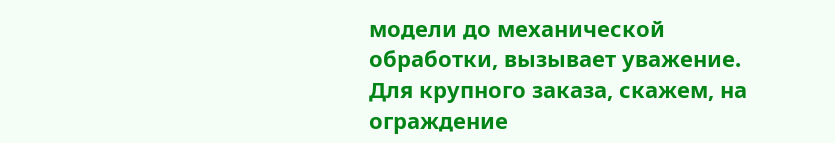модели до механической обработки, вызывает уважение. Для крупного заказа, скажем, на ограждение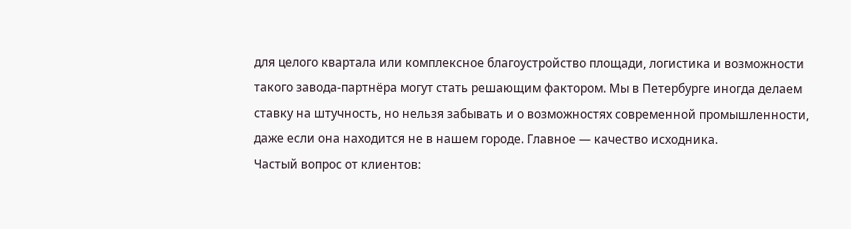для целого квартала или комплексное благоустройство площади, логистика и возможности такого завода-партнёра могут стать решающим фактором. Мы в Петербурге иногда делаем ставку на штучность, но нельзя забывать и о возможностях современной промышленности, даже если она находится не в нашем городе. Главное — качество исходника.
Частый вопрос от клиентов: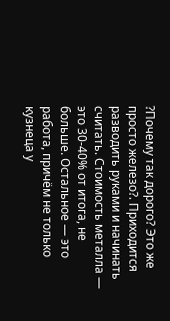?Почему так дорого? Это же просто железо?. Приходится разводить руками и начинать считать. Стоимость металла — это 30-40% от итога, не больше. Остальное — это работа, причём не только кузнеца у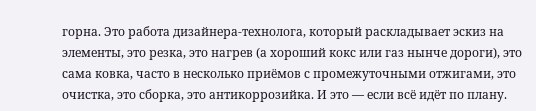горна. Это работа дизайнера-технолога, который раскладывает эскиз на элементы, это резка, это нагрев (а хороший кокс или газ нынче дороги), это сама ковка, часто в несколько приёмов с промежуточными отжигами, это очистка, это сборка, это антикоррозийка. И это — если всё идёт по плану.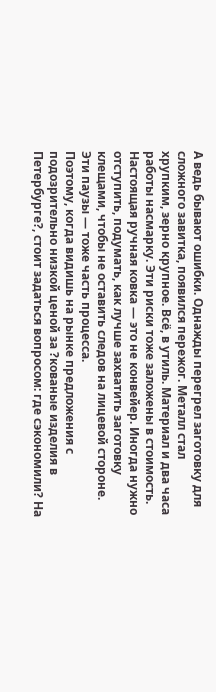А ведь бывают ошибки. Однажды перегрел заготовку для сложного завитка, появился пережог. Металл стал хрупким, зерно крупное. Всё, в утиль. Материал и два часа работы насмарку. Эти риски тоже заложены в стоимость. Настоящая ручная ковка — это не конвейер. Иногда нужно отступить, подумать, как лучше захватить заготовку клещами, чтобы не оставить следов на лицевой стороне. Эти паузы — тоже часть процесса.
Поэтому, когда видишь на рынке предложения с подозрительно низкой ценой за ?кованые изделия в Петербурге?, стоит задаться вопросом: где сэкономили? На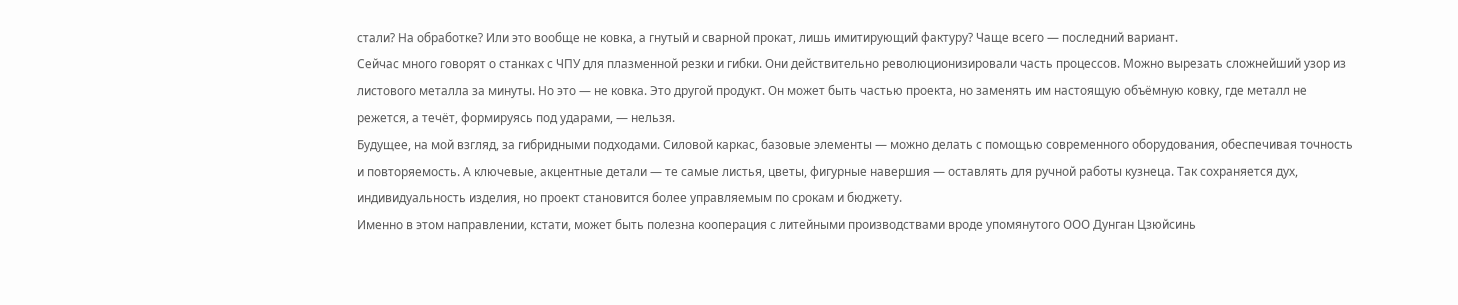стали? На обработке? Или это вообще не ковка, а гнутый и сварной прокат, лишь имитирующий фактуру? Чаще всего — последний вариант.
Сейчас много говорят о станках с ЧПУ для плазменной резки и гибки. Они действительно революционизировали часть процессов. Можно вырезать сложнейший узор из листового металла за минуты. Но это — не ковка. Это другой продукт. Он может быть частью проекта, но заменять им настоящую объёмную ковку, где металл не режется, а течёт, формируясь под ударами, — нельзя.
Будущее, на мой взгляд, за гибридными подходами. Силовой каркас, базовые элементы — можно делать с помощью современного оборудования, обеспечивая точность и повторяемость. А ключевые, акцентные детали — те самые листья, цветы, фигурные навершия — оставлять для ручной работы кузнеца. Так сохраняется дух, индивидуальность изделия, но проект становится более управляемым по срокам и бюджету.
Именно в этом направлении, кстати, может быть полезна кооперация с литейными производствами вроде упомянутого ООО Дунган Цзюйсинь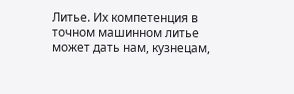Литье. Их компетенция в точном машинном литье может дать нам, кузнецам,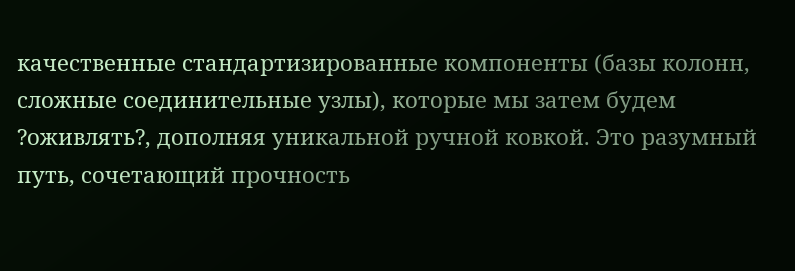качественные стандартизированные компоненты (базы колонн, сложные соединительные узлы), которые мы затем будем ?оживлять?, дополняя уникальной ручной ковкой. Это разумный путь, сочетающий прочность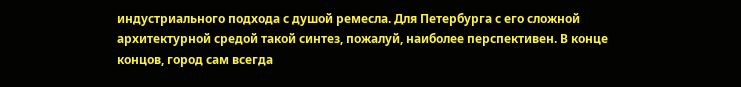индустриального подхода с душой ремесла. Для Петербурга с его сложной архитектурной средой такой синтез, пожалуй, наиболее перспективен. В конце концов, город сам всегда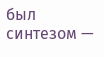был синтезом —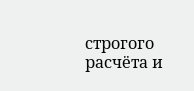строгого расчёта и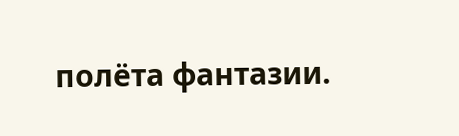полёта фантазии.